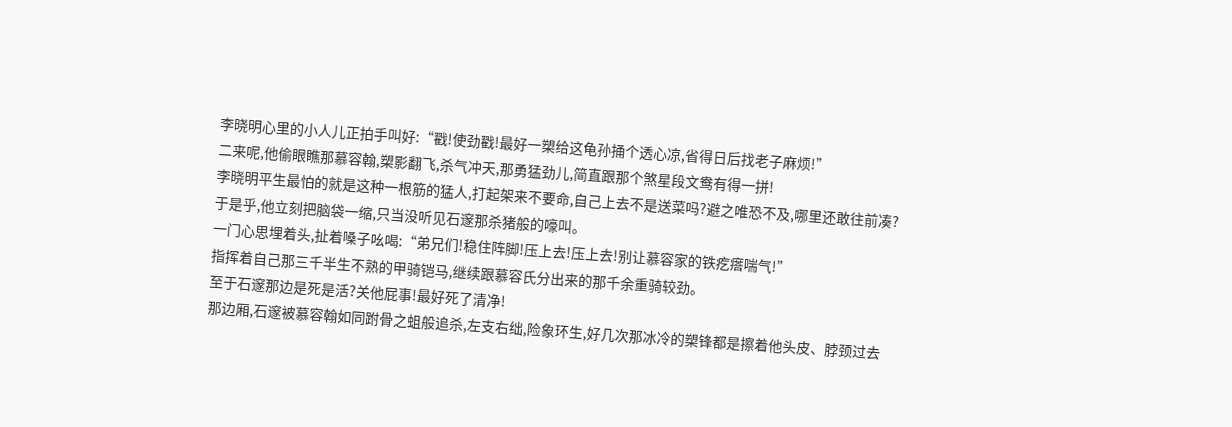李晓明心里的小人儿正拍手叫好:“戳!使劲戳!最好一槊给这龟孙捅个透心凉,省得日后找老子麻烦!”
二来呢,他偷眼瞧那慕容翰,槊影翻飞,杀气冲天,那勇猛劲儿,简直跟那个煞星段文鸯有得一拼!
李晓明平生最怕的就是这种一根筋的猛人,打起架来不要命,自己上去不是送菜吗?避之唯恐不及,哪里还敢往前凑?
于是乎,他立刻把脑袋一缩,只当没听见石邃那杀猪般的嚎叫。
一门心思埋着头,扯着嗓子吆喝:“弟兄们!稳住阵脚!压上去!压上去!别让慕容家的铁疙瘩喘气!”
指挥着自己那三千半生不熟的甲骑铠马,继续跟慕容氏分出来的那千余重骑较劲。
至于石邃那边是死是活?关他屁事!最好死了清净!
那边厢,石邃被慕容翰如同跗骨之蛆般追杀,左支右绌,险象环生,好几次那冰冷的槊锋都是擦着他头皮、脖颈过去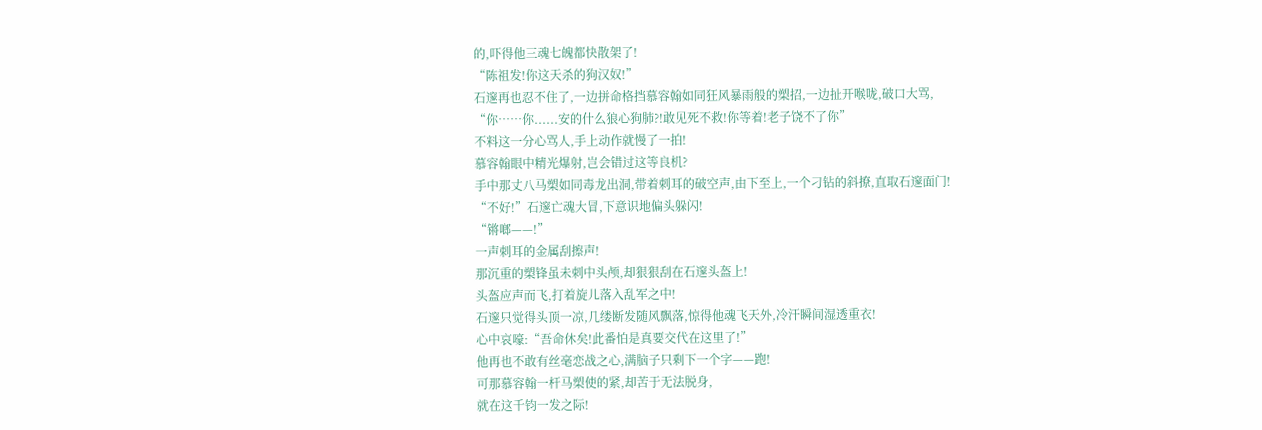的,吓得他三魂七魄都快散架了!
“陈祖发!你这天杀的狗汉奴!”
石邃再也忍不住了,一边拼命格挡慕容翰如同狂风暴雨般的槊招,一边扯开喉咙,破口大骂,
“你……你......安的什么狼心狗肺?!敢见死不救!你等着!老子饶不了你”
不料这一分心骂人,手上动作就慢了一拍!
慕容翰眼中精光爆射,岂会错过这等良机?
手中那丈八马槊如同毒龙出洞,带着刺耳的破空声,由下至上,一个刁钻的斜撩,直取石邃面门!
“不好!”石邃亡魂大冒,下意识地偏头躲闪!
“锵啷——!”
一声刺耳的金属刮擦声!
那沉重的槊锋虽未刺中头颅,却狠狠刮在石邃头盔上!
头盔应声而飞,打着旋儿落入乱军之中!
石邃只觉得头顶一凉,几缕断发随风飘落,惊得他魂飞天外,冷汗瞬间湿透重衣!
心中哀嚎:“吾命休矣!此番怕是真要交代在这里了!”
他再也不敢有丝毫恋战之心,满脑子只剩下一个字——跑!
可那慕容翰一杆马槊使的紧,却苦于无法脱身,
就在这千钧一发之际!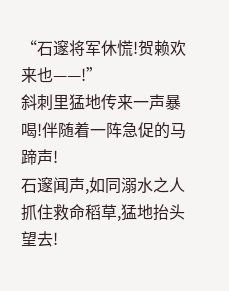“石邃将军休慌!贺赖欢来也——!”
斜刺里猛地传来一声暴喝!伴随着一阵急促的马蹄声!
石邃闻声,如同溺水之人抓住救命稻草,猛地抬头望去!